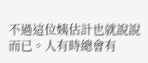不過這位姨估計也就說說而已。人有時總會有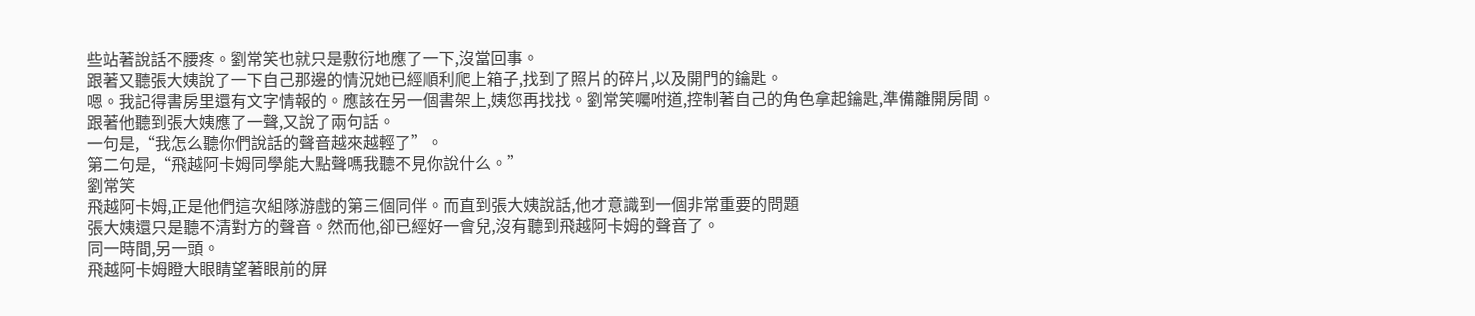些站著說話不腰疼。劉常笑也就只是敷衍地應了一下,沒當回事。
跟著又聽張大姨說了一下自己那邊的情況她已經順利爬上箱子,找到了照片的碎片,以及開門的鑰匙。
嗯。我記得書房里還有文字情報的。應該在另一個書架上,姨您再找找。劉常笑囑咐道,控制著自己的角色拿起鑰匙,準備離開房間。
跟著他聽到張大姨應了一聲,又說了兩句話。
一句是,“我怎么聽你們說話的聲音越來越輕了”。
第二句是,“飛越阿卡姆同學能大點聲嗎我聽不見你說什么。”
劉常笑
飛越阿卡姆,正是他們這次組隊游戲的第三個同伴。而直到張大姨說話,他才意識到一個非常重要的問題
張大姨還只是聽不清對方的聲音。然而他,卻已經好一會兒,沒有聽到飛越阿卡姆的聲音了。
同一時間,另一頭。
飛越阿卡姆瞪大眼睛望著眼前的屏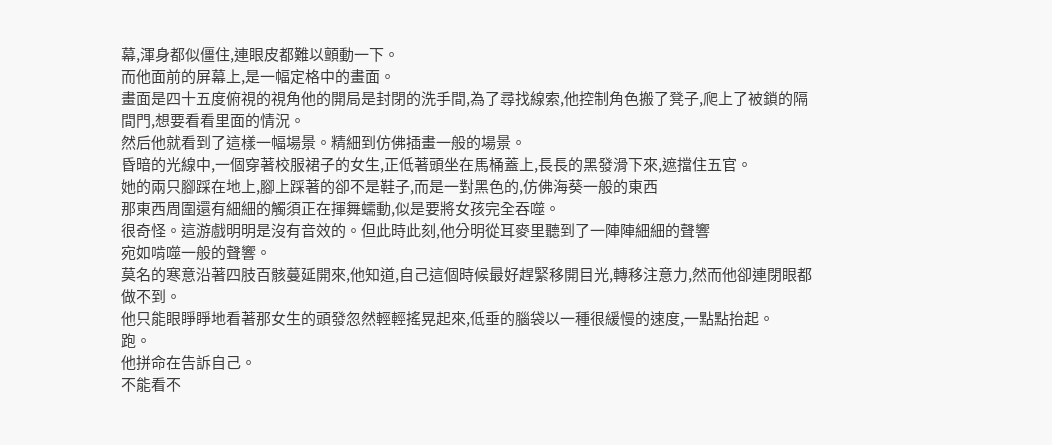幕,渾身都似僵住,連眼皮都難以顫動一下。
而他面前的屏幕上,是一幅定格中的畫面。
畫面是四十五度俯視的視角他的開局是封閉的洗手間,為了尋找線索,他控制角色搬了凳子,爬上了被鎖的隔間門,想要看看里面的情況。
然后他就看到了這樣一幅場景。精細到仿佛插畫一般的場景。
昏暗的光線中,一個穿著校服裙子的女生,正低著頭坐在馬桶蓋上,長長的黑發滑下來,遮擋住五官。
她的兩只腳踩在地上,腳上踩著的卻不是鞋子,而是一對黑色的,仿佛海葵一般的東西
那東西周圍還有細細的觸須正在揮舞蠕動,似是要將女孩完全吞噬。
很奇怪。這游戲明明是沒有音效的。但此時此刻,他分明從耳麥里聽到了一陣陣細細的聲響
宛如啃噬一般的聲響。
莫名的寒意沿著四肢百骸蔓延開來,他知道,自己這個時候最好趕緊移開目光,轉移注意力,然而他卻連閉眼都做不到。
他只能眼睜睜地看著那女生的頭發忽然輕輕搖晃起來,低垂的腦袋以一種很緩慢的速度,一點點抬起。
跑。
他拼命在告訴自己。
不能看不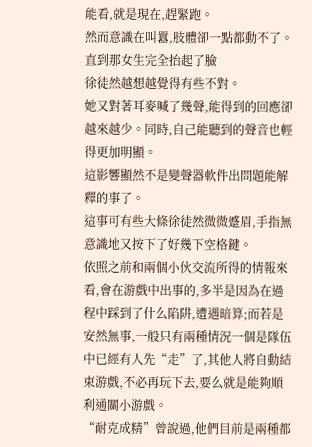能看,就是現在,趕緊跑。
然而意識在叫囂,肢體卻一點都動不了。直到那女生完全抬起了臉
徐徒然越想越覺得有些不對。
她又對著耳麥喊了幾聲,能得到的回應卻越來越少。同時,自己能聽到的聲音也輕得更加明顯。
這影響顯然不是變聲器軟件出問題能解釋的事了。
這事可有些大條徐徒然微微蹙眉,手指無意識地又按下了好幾下空格鍵。
依照之前和兩個小伙交流所得的情報來看,會在游戲中出事的,多半是因為在過程中踩到了什么陷阱,遭遇暗算;而若是安然無事,一般只有兩種情況一個是隊伍中已經有人先“走”了,其他人將自動結束游戲,不必再玩下去,要么就是能夠順利通關小游戲。
“耐克成精”曾說過,他們目前是兩種都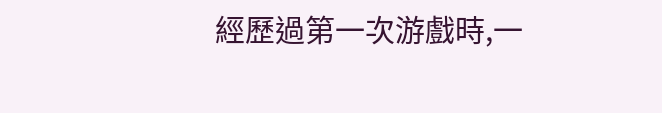經歷過第一次游戲時,一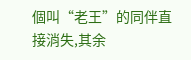個叫“老王”的同伴直接消失,其余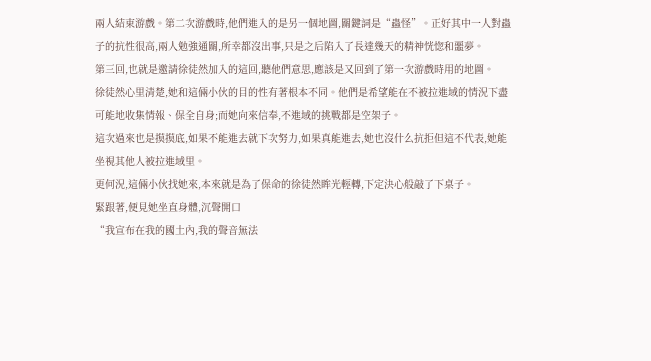兩人結束游戲。第二次游戲時,他們進入的是另一個地圖,關鍵詞是“蟲怪”。正好其中一人對蟲子的抗性很高,兩人勉強通關,所幸都沒出事,只是之后陷入了長達幾天的精神恍惚和噩夢。
第三回,也就是邀請徐徒然加入的這回,聽他們意思,應該是又回到了第一次游戲時用的地圖。
徐徒然心里清楚,她和這倆小伙的目的性有著根本不同。他們是希望能在不被拉進域的情況下盡可能地收集情報、保全自身;而她向來信奉,不進域的挑戰都是空架子。
這次過來也是摸摸底,如果不能進去就下次努力,如果真能進去,她也沒什么抗拒但這不代表,她能坐視其他人被拉進域里。
更何況,這倆小伙找她來,本來就是為了保命的徐徒然眸光輕轉,下定決心般敲了下桌子。
緊跟著,便見她坐直身體,沉聲開口
“我宣布在我的國土內,我的聲音無法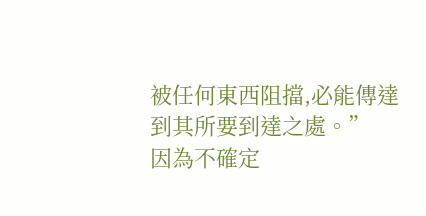被任何東西阻擋,必能傳達到其所要到達之處。”
因為不確定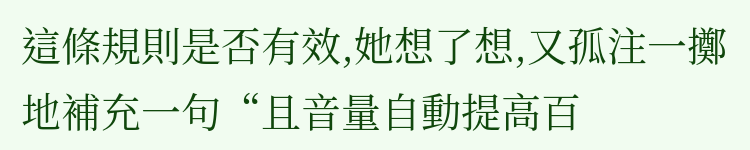這條規則是否有效,她想了想,又孤注一擲地補充一句“且音量自動提高百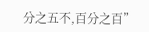分之五不,百分之百”